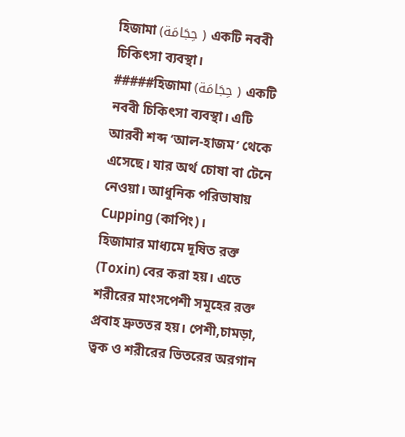হিজামা (حِجَامَة ) একটি নববী চিকিৎসা ব্যবস্থা।
#####হিজামা (حِجَامَة ) একটি নববী চিকিৎসা ব্যবস্থা। এটি আরবী শব্দ ‘আল-হাজম’ থেকে এসেছে। যার অর্থ চোষা বা টেনে নেওয়া। আধুনিক পরিভাষায় Cupping (কাপিং)।
হিজামার মাধ্যমে দূষিত রক্ত (Toxin) বের করা হয়। এতে শরীরের মাংসপেশী সমূহের রক্ত প্রবাহ দ্রুততর হয়। পেশী,চামড়া, ত্বক ও শরীরের ভিতরের অরগান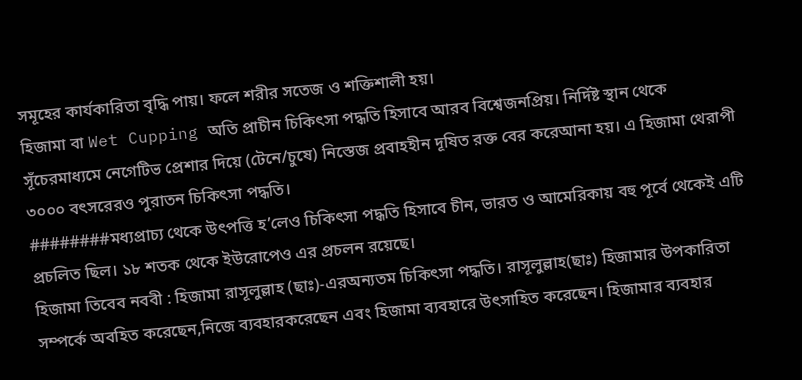সমূহের কার্যকারিতা বৃদ্ধি পায়। ফলে শরীর সতেজ ও শক্তিশালী হয়।
হিজামা বা Wet Cupping অতি প্রাচীন চিকিৎসা পদ্ধতি হিসাবে আরব বিশ্বেজনপ্রিয়। নির্দিষ্ট স্থান থেকে সূঁচেরমাধ্যমে নেগেটিভ প্রেশার দিয়ে (টেনে/চুষে) নিস্তেজ প্রবাহহীন দূষিত রক্ত বের করেআনা হয়। এ হিজামা থেরাপী ৩০০০ বৎসরেরও পুরাতন চিকিৎসা পদ্ধতি।
########মধ্যপ্রাচ্য থেকে উৎপত্তি হ’লেও চিকিৎসা পদ্ধতি হিসাবে চীন, ভারত ও আমেরিকায় বহু পূর্বে থেকেই এটি প্রচলিত ছিল। ১৮ শতক থেকে ইউরোপেও এর প্রচলন রয়েছে।
হিজামা তিবেব নববী : হিজামা রাসূলুল্লাহ (ছাঃ)-এরঅন্যতম চিকিৎসা পদ্ধতি। রাসূলুল্লাহ(ছাঃ) হিজামার উপকারিতা সম্পর্কে অবহিত করেছেন,নিজে ব্যবহারকরেছেন এবং হিজামা ব্যবহারে উৎসাহিত করেছেন। হিজামার ব্যবহার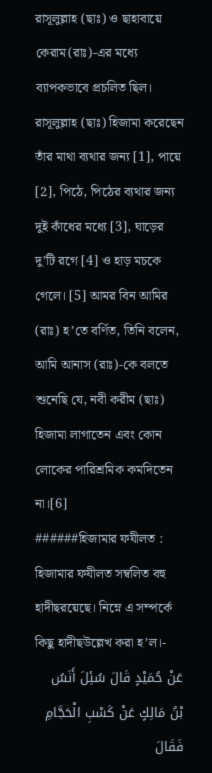রাসূলুল্লাহ (ছাঃ) ও ছাহাবায়ে কেরাম(রাঃ)-এর মধ্যে ব্যাপকভাবে প্রচলিত ছিল। রাসূলুল্লাহ (ছাঃ) হিজামা করেছেন তাঁর মাথা ব্যথার জন্য [1], পায়ে [2], পিঠে, পিঠের ব্যথার জন্য দুই কাঁধের মধ্যে [3], ঘাড়ের দু’টি রগে [4] ও হাড় মচকে গেলে। [5] আমর বিন আমির (রাঃ) হ’তে বর্ণিত, তিনি বলেন, আমি আনাস (রাঃ)-কে বলতে শুনেছি যে, নবী করীম (ছাঃ) হিজামা লাগাতেন এবং কোন লোকের পারিশ্রমিক কমদিতেন না।[6]
######হিজামার ফযীলত : হিজামার ফযীলত সম্বলিত বহু হাদীছরয়েছে। নিম্নে এ সম্পর্কে কিছু হাদীছউল্লেখ করা হ’ল।-
عَنْ حُمَيْدٍ قَالَ سُئِلَ أَنَسُ بْنُ مَالِكٍ عَنْ كَسْبِ الْحَجَّامِ فَقَالَ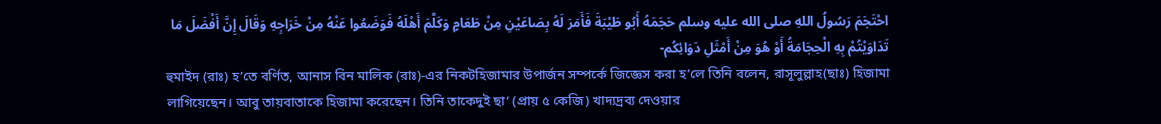احْتَجَمَ رَسُولُ اللهِ صلى الله عليه وسلم حَجَمَهُ أَبُو طَيْبَةَ فَأَمَرَ لَهُ بِصَاعَيْنِ مِنْ طَعَامٍ وَكَلَّمَ أَهْلَهُ فَوَضَعُوا عَنْهُ مِنْ خَرَاجِهِ وَقَالَ إِنَّ أَفْضَلَ مَا تَدَاوَيْتُمْ بِهِ الْحِجَامَةُ أَوْ هُوَ مِنْ أَمْثَلِ دَوَائِكُم-
হুমাইদ (রাঃ) হ’তে বর্ণিত, আনাস বিন মালিক (রাঃ)-এর নিকটহিজামার উপার্জন সম্পর্কে জিজ্ঞেস করা হ’লে তিনি বলেন, রাসূলুল্লাহ(ছাঃ) হিজামা লাগিয়েছেন। আবু তায়বাতাকে হিজামা করেছেন। তিনি তাকেদুই ছা‘ (প্রায় ৫ কেজি) খাদ্যদ্রব্য দেওয়ার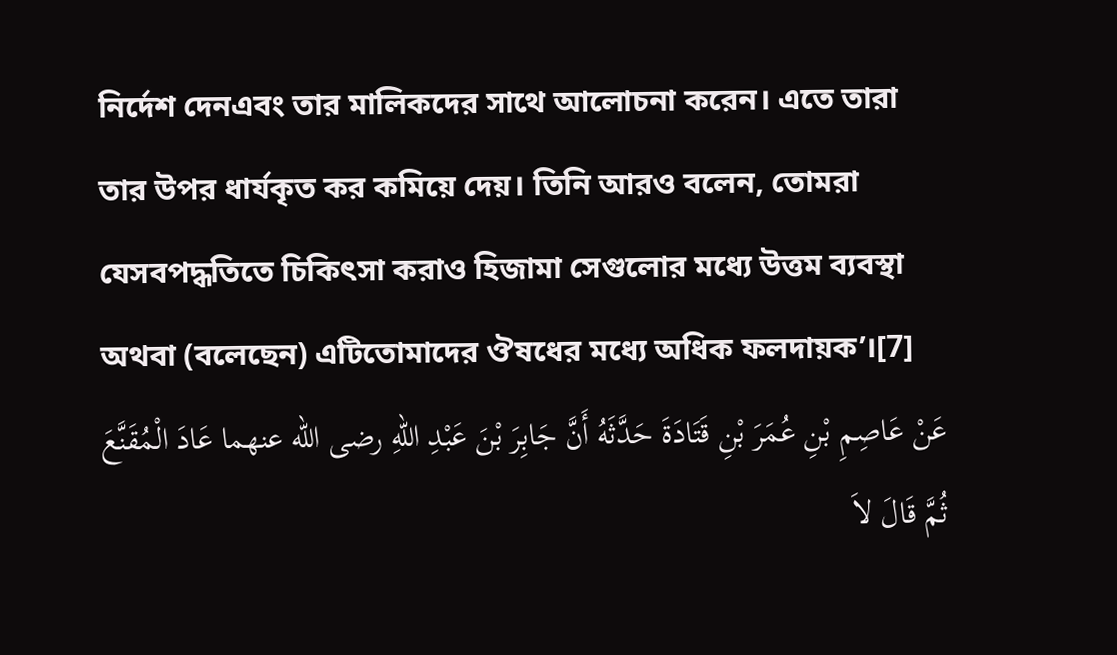নির্দেশ দেনএবং তার মালিকদের সাথে আলোচনা করেন। এতে তারা তার উপর ধার্যকৃত কর কমিয়ে দেয়। তিনি আরও বলেন, তোমরা যেসবপদ্ধতিতে চিকিৎসা করাও হিজামা সেগুলোর মধ্যে উত্তম ব্যবস্থা অথবা (বলেছেন) এটিতোমাদের ঔষধের মধ্যে অধিক ফলদায়ক’।[7]
عَنْ عَاصِمِ بْنِ عُمَرَ بْنِ قَتَادَةَ حَدَّثَهُ أَنَّ جَابِرَ بْنَ عَبْدِ اللهِ رضى الله عنهما عَادَ الْمُقَنَّعَ ثُمَّ قَالَ لاَ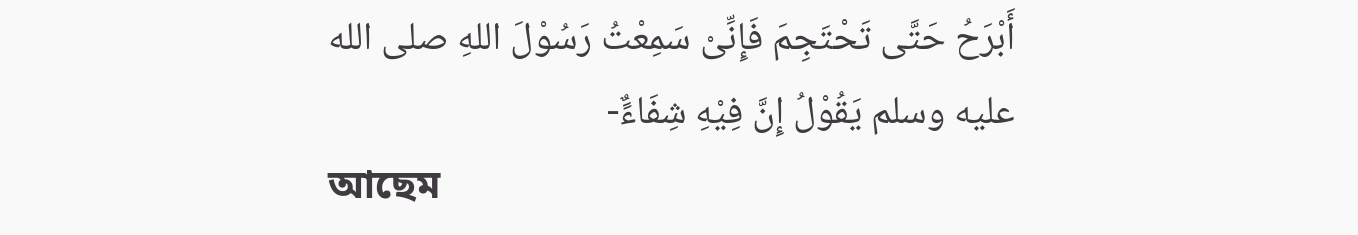أَبْرَحُ حَتَّى تَحْتَجِمَ فَإِنِّىْ سَمِعْتُ رَسُوْلَ اللهِ صلى الله عليه وسلم يَقُوْلُ إِنَّ فِيْهِ شِفَاءًٌ-
আছেম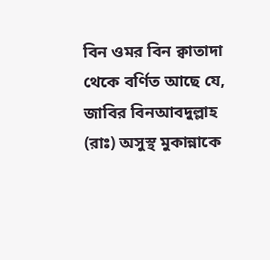বিন ওমর বিন ক্বাতাদা থেকে বর্ণিত আছে যে, জাবির বিনআবদুল্লাহ (রাঃ) অসুস্থ মুকান্নাকে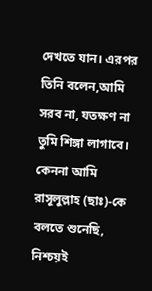দেখতে যান। এরপর তিনি বলেন,আমি সরব না, যতক্ষণ না তুমি শিঙ্গা লাগাবে। কেননা আমি রাসূলুল্লাহ (ছাঃ)-কে বলতে শুনেছি, নিশ্চয়ই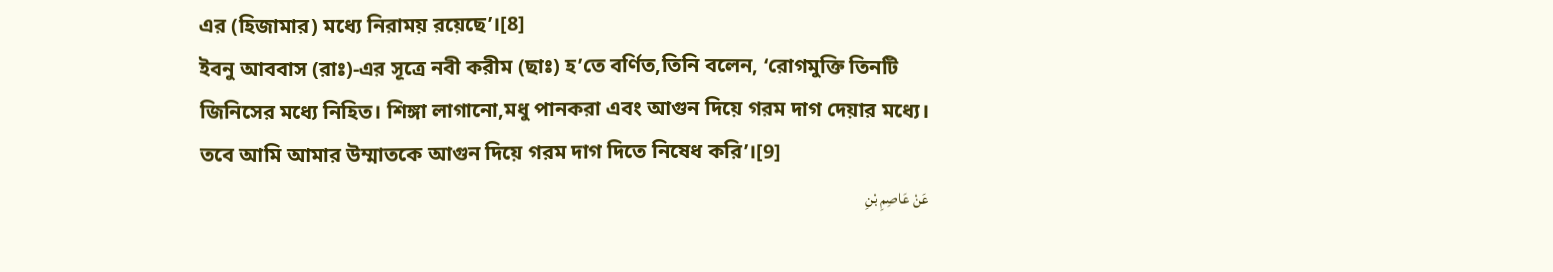এর (হিজামার) মধ্যে নিরাময় রয়েছে’।[8]
ইবনু আববাস (রাঃ)-এর সূত্রে নবী করীম (ছাঃ) হ’তে বর্ণিত,তিনি বলেন, ‘রোগমুক্তি তিনটি জিনিসের মধ্যে নিহিত। শিঙ্গা লাগানো,মধু পানকরা এবং আগুন দিয়ে গরম দাগ দেয়ার মধ্যে। তবে আমি আমার উম্মাতকে আগুন দিয়ে গরম দাগ দিতে নিষেধ করি’।[9]
عَنْ عَاصِمِ بْنِ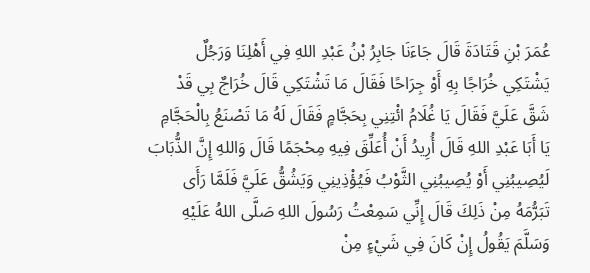عُمَرَ بْنِ قَتَادَةَ قَالَ جَاءَنَا جَابِرُ بْنُ عَبْدِ اللهِ فِي أَهْلِنَا وَرَجُلٌ يَشْتَكِي خُرَاجًا بِهِ أَوْ جِرَاحًا فَقَالَ مَا تَشْتَكِي قَالَ خُرَاجٌ بِي قَدْ شَقَّ عَلَيَّ فَقَالَ يَا غُلَامُ ائْتِنِي بِحَجَّامٍ فَقَالَ لَهُ مَا تَصْنَعُ بِالْحَجَّامِ يَا أَبَا عَبْدِ اللهِ قَالَ أُرِيدُ أَنْ أُعَلِّقَ فِيهِ مِحْجَمًا قَالَ وَاللهِ إِنَّ الذُّبَابَ لَيُصِيبُنِي أَوْ يُصِيبُنِي الثَّوْبُ فَيُؤْذِينِي وَيَشُقُّ عَلَيَّ فَلَمَّا رَأَى تَبَرُّمَهُ مِنْ ذَلِكَ قَالَ إِنِّي سَمِعْتُ رَسُولَ اللهِ صَلَّى اللهُ عَلَيْهِ وَسَلَّمَ يَقُولُ إِنْ كَانَ فِي شَيْءٍ مِنْ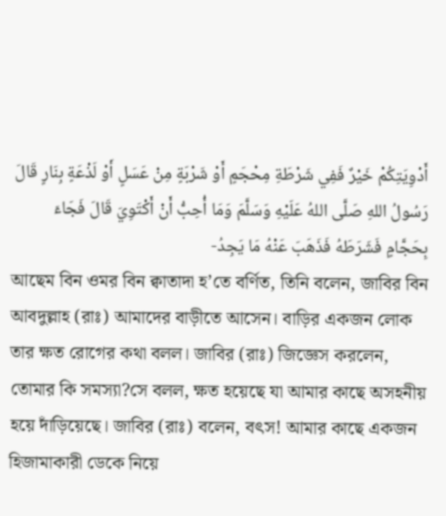أَدْوِيَتِكُمْ خَيْرٌ فَفِي شَرْطَةِ مِحْجَمٍ أَوْ شَرْبَةٍ مِنْ عَسَلٍ أَوْ لَذْعَةٍ بِنَارٍ قَالَ رَسُولُ اللهِ صَلَّى اللهُ عَلَيْهِ وَسَلَّمَ وَمَا أُحِبُّ أَنْ أَكْتَوِيَ قَالَ فَجَاءَ بِحَجَّامٍ فَشَرَطَهُ فَذَهَبَ عَنْهُ مَا يَجِدُ-
আছেম বিন ওমর বিন ক্বাতাদা হ’তে বর্ণিত, তিনি বলেন, জাবির বিন আবদুল্লাহ (রাঃ) আমাদের বাড়ীতে আসেন। বাড়ির একজন লোক তার ক্ষত রোগের কথা বলল। জাবির (রাঃ) জিজ্ঞেস করলেন, তোমার কি সমস্যা?সে বলল, ক্ষত হয়েছে যা আমার কাছে অসহনীয় হয়ে দাঁড়িয়েছে। জাবির (রাঃ) বলেন, বৎস! আমার কাছে একজন হিজামাকারী ডেকে নিয়ে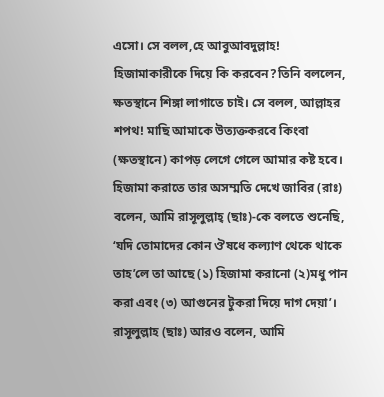এসো। সে বলল,হে আবুআবদুল্লাহ! হিজামাকারীকে দিয়ে কি করবেন?তিনি বললেন, ক্ষতস্থানে শিঙ্গা লাগাতে চাই। সে বলল, আল্লাহর শপথ! মাছি আমাকে উত্যক্তকরবে কিংবা (ক্ষতস্থানে) কাপড় লেগে গেলে আমার কষ্ট হবে। হিজামা করাতে তার অসম্মতি দেখে জাবির (রাঃ) বলেন, আমি রাসূলুল্লাহ্ (ছাঃ)-কে বলতে শুনেছি, ‘যদি তোমাদের কোন ঔষধে কল্যাণ থেকে থাকে তাহ’লে তা আছে (১) হিজামা করানো (২)মধু পান করা এবং (৩) আগুনের টুকরা দিয়ে দাগ দেয়া’। রাসূলুল্লাহ (ছাঃ) আরও বলেন, আমি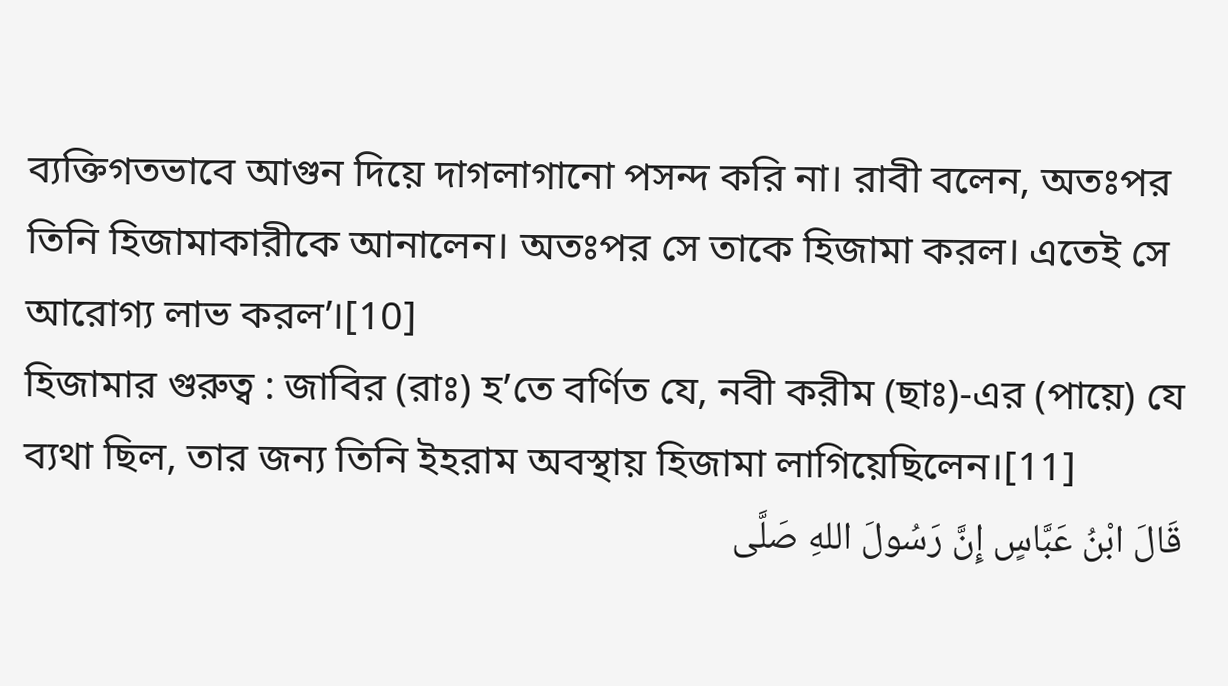ব্যক্তিগতভাবে আগুন দিয়ে দাগলাগানো পসন্দ করি না। রাবী বলেন, অতঃপর তিনি হিজামাকারীকে আনালেন। অতঃপর সে তাকে হিজামা করল। এতেই সে আরোগ্য লাভ করল’।[10]
হিজামার গুরুত্ব : জাবির (রাঃ) হ’তে বর্ণিত যে, নবী করীম (ছাঃ)-এর (পায়ে) যে ব্যথা ছিল, তার জন্য তিনি ইহরাম অবস্থায় হিজামা লাগিয়েছিলেন।[11]
قَالَ ابْنُ عَبَّاسٍ إِنَّ رَسُولَ اللهِ صَلَّى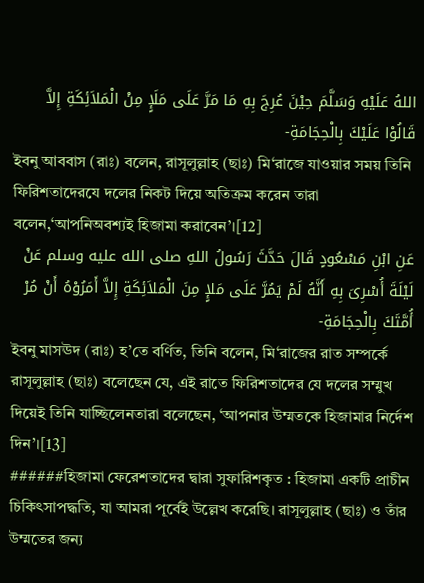اللهُ عَلَيْهِ وَسَلَّمَ حِيْنَ عُرِجَ بِهِ مَا مَرَّ عَلَى مَلَإٍ مِنْ الْمَلاَئِكَةِ إِلاَّ قَالُوْا عَلَيْكَ بِالْحِجَامَةِ-
ইবনু আববাস (রাঃ) বলেন, রাসূলুল্লাহ (ছাঃ) মি‘রাজে যাওয়ার সময় তিনি ফিরিশতাদেরযে দলের নিকট দিয়ে অতিক্রম করেন তারা বলেন,‘আপনিঅবশ্যই হিজামা করাবেন’।[12]
عَنِ ابْنِ مَسْعُودٍ قَالَ حَدَّثَ رَسُولُ اللهِ صلى الله عليه وسلم عَنْ لَيْلَةَ أُسْرِىَ بِهِ أَنَّهُ لَمْ يَمُرَّ عَلَى مَلإٍ مِنَ الْمَلاَئِكَةِ إِلاَّ أَمَرُوْهُ أَنْ مُرْ أُمَّتَكَ بِالْحِجَامَةِ-
ইবনু মাসঊদ (রাঃ) হ’তে বর্ণিত, তিনি বলেন, মি‘রাজের রাত সম্পর্কে রাসূলুল্লাহ (ছাঃ) বলেছেন যে, এই রাতে ফিরিশতাদের যে দলের সম্মুখ দিয়েই তিনি যাচ্ছিলেনতারা বলেছেন, ‘আপনার উম্মতকে হিজামার নির্দেশ দিন’।[13]
######হিজামা ফেরেশতাদের দ্বারা সুফারিশকৃত : হিজামা একটি প্রাচীন চিকিৎসাপদ্ধতি, যা আমরা পূর্বেই উল্লেখ করেছি। রাসূলুল্লাহ (ছাঃ) ও তাঁর উম্মতের জন্য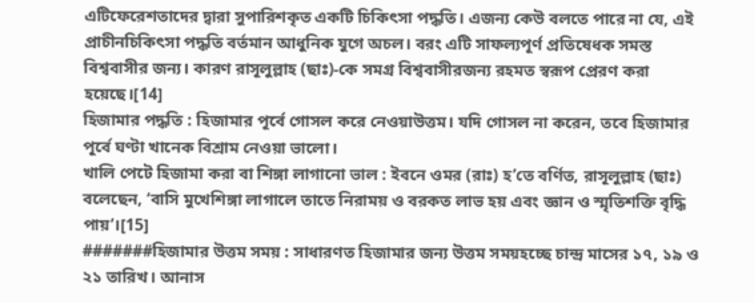এটিফেরেশতাদের দ্বারা সুপারিশকৃত একটি চিকিৎসা পদ্ধতি। এজন্য কেউ বলতে পারে না যে, এই প্রাচীনচিকিৎসা পদ্ধতি বর্তমান আধুনিক যুগে অচল। বরং এটি সাফল্যপূর্ণ প্রতিষেধক সমস্ত বিশ্ববাসীর জন্য। কারণ রাসূলুল্লাহ (ছাঃ)-কে সমগ্র বিশ্ববাসীরজন্য রহমত স্বরূপ প্রেরণ করা হয়েছে।[14]
হিজামার পদ্ধতি : হিজামার পূর্বে গোসল করে নেওয়াউত্তম। যদি গোসল না করেন, তবে হিজামার পূর্বে ঘণ্টা খানেক বিশ্রাম নেওয়া ভালো।
খালি পেটে হিজামা করা বা শিঙ্গা লাগানো ভাল : ইবনে ওমর (রাঃ) হ’তে বর্ণিত, রাসূলুল্লাহ (ছাঃ) বলেছেন, ‘বাসি মুখেশিঙ্গা লাগালে তাতে নিরাময় ও বরকত লাভ হয় এবং জ্ঞান ও স্মৃতিশক্তি বৃদ্ধি পায়’।[15]
#######হিজামার উত্তম সময় : সাধারণত হিজামার জন্য উত্তম সময়হচ্ছে চান্দ্র মাসের ১৭, ১৯ ও ২১ তারিখ। আনাস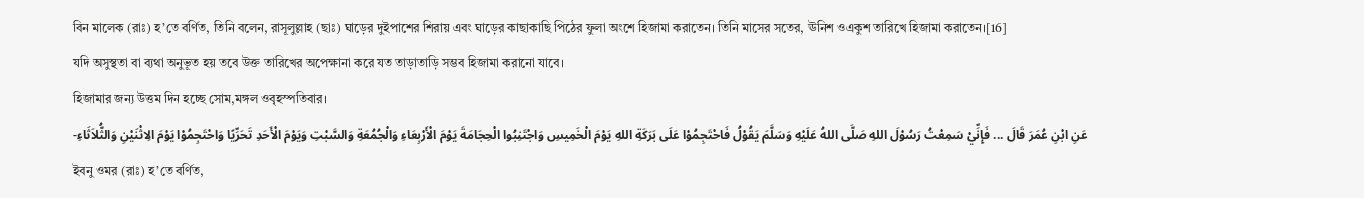বিন মালেক (রাঃ) হ’তে বর্ণিত, তিনি বলেন, রাসূলুল্লাহ (ছাঃ) ঘাড়ের দুইপাশের শিরায় এবং ঘাড়ের কাছাকাছি পিঠের ফুলা অংশে হিজামা করাতেন। তিনি মাসের সতের, ঊনিশ ওএকুশ তারিখে হিজামা করাতেন।[16]
যদি অসুস্থতা বা ব্যথা অনুভূত হয় তবে উক্ত তারিখের অপেক্ষানা করে যত তাড়াতাড়ি সম্ভব হিজামা করানো যাবে।
হিজামার জন্য উত্তম দিন হচ্ছে সোম,মঙ্গল ওবৃহস্পতিবার।
عَنِ ابْنِ عُمَرَ قَالَ ... فَإِنِّيْ سَمِعْتُ رَسُوْلَ اللهِ صَلَّى اللهُ عَلَيْهِ وَسَلَّمَ يَقُوْلُ فَاحْتَجِمُوْا عَلَى بَرَكَةِ اللهِ يَوْمَ الْخَمِيسِ وَاجْتَنِبُوا الْحِجَامَةَ يَوْمَ الْأَرْبِعَاءِ وَالْجُمُعَةِ وَالسَّبْتِ وَيَوْمَ الْأَحَدِ تَحَرِّيًا وَاحْتَجِمُوْا يَوْمَ الِاثْنَيْنِ وَالثُّلاَثَاءِ-
ইবনু ওমর (রাঃ) হ’তে বর্ণিত,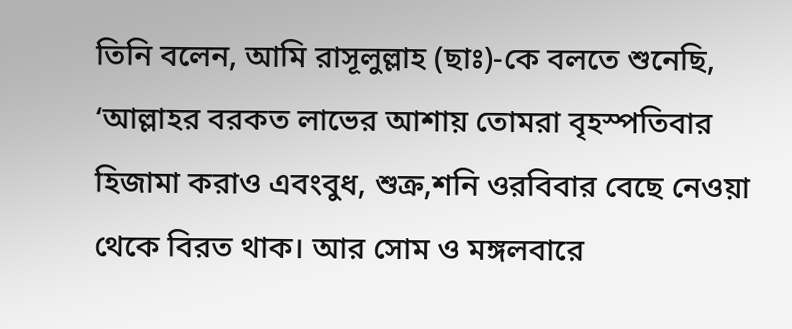তিনি বলেন, আমি রাসূলুল্লাহ (ছাঃ)-কে বলতে শুনেছি, ‘আল্লাহর বরকত লাভের আশায় তোমরা বৃহস্পতিবার হিজামা করাও এবংবুধ, শুক্র,শনি ওরবিবার বেছে নেওয়া থেকে বিরত থাক। আর সোম ও মঙ্গলবারে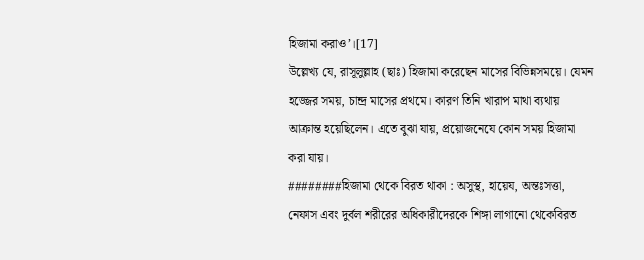হিজামা করাও’।[17]
উল্লেখ্য যে, রাসূলুল্লাহ (ছাঃ) হিজামা করেছেন মাসের বিভিন্নসময়ে। যেমন হজ্জের সময়, চান্দ্র মাসের প্রথমে। কারণ তিনি খারাপ মাথা ব্যথায় আক্রান্ত হয়েছিলেন। এতে বুঝা যায়, প্রয়োজনেযে কোন সময় হিজামা করা যায়।
########হিজামা থেকে বিরত থাকা : অসুস্থ, হায়েয, অন্তঃসত্তা, নেফাস এবং দুর্বল শরীরের অধিকারীদেরকে শিঙ্গা লাগানো থেকেবিরত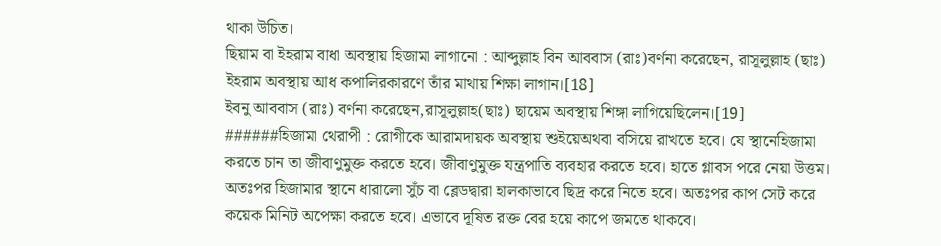থাকা উচিত।
ছিয়াম বা ইহরাম বাধা অবস্থায় হিজামা লাগানো : আব্দুল্লাহ বিন আববাস (রাঃ)বর্ণনা করেছেন, রাসূলুল্লাহ (ছাঃ) ইহরাম অবস্থায় আধ কপালিরকারণে তাঁর মাথায় শিক্ষা লাগান।[18]
ইবনু আববাস (রাঃ) বর্ণনা করেছেন,রাসূলুল্লাহ(ছাঃ) ছায়েম অবস্থায় শিঙ্গা লাগিয়েছিলেন।[19]
######হিজামা থেরাপী : রোগীকে আরামদায়ক অবস্থায় শুইয়েঅথবা বসিয়ে রাখতে হবে। যে স্থানেহিজামা করতে চান তা জীবাণুমুক্ত করতে হবে। জীবাণুমুক্ত যন্ত্রপাতি ব্যবহার করতে হবে। হাতে গ্লাবস পরে নেয়া উত্তম। অতঃপর হিজামার স্থানে ধারালো সুঁচ বা ব্লেডদ্বারা হালকাভাবে ছিদ্র করে নিতে হবে। অতঃপর কাপ সেট করে কয়েক মিনিট অপেক্ষা করতে হবে। এভাবে দূষিত রক্ত বের হয়ে কাপে জমতে থাকবে।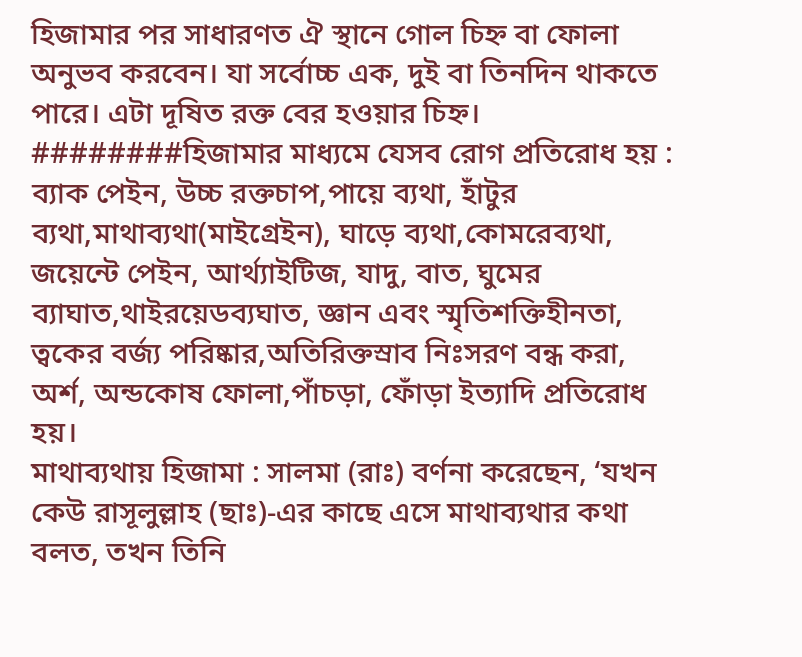হিজামার পর সাধারণত ঐ স্থানে গোল চিহ্ন বা ফোলা অনুভব করবেন। যা সর্বোচ্চ এক, দুই বা তিনদিন থাকতে পারে। এটা দূষিত রক্ত বের হওয়ার চিহ্ন।
########হিজামার মাধ্যমে যেসব রোগ প্রতিরোধ হয় : ব্যাক পেইন, উচ্চ রক্তচাপ,পায়ে ব্যথা, হাঁটুর ব্যথা,মাথাব্যথা(মাইগ্রেইন), ঘাড়ে ব্যথা,কোমরেব্যথা, জয়েন্টে পেইন, আর্থ্যাইটিজ, যাদু, বাত, ঘুমের ব্যাঘাত,থাইরয়েডব্যঘাত, জ্ঞান এবং স্মৃতিশক্তিহীনতা, ত্বকের বর্জ্য পরিষ্কার,অতিরিক্তস্রাব নিঃসরণ বন্ধ করা, অর্শ, অন্ডকোষ ফোলা,পাঁচড়া, ফোঁড়া ইত্যাদি প্রতিরোধ হয়।
মাথাব্যথায় হিজামা : সালমা (রাঃ) বর্ণনা করেছেন, ‘যখন কেউ রাসূলুল্লাহ (ছাঃ)-এর কাছে এসে মাথাব্যথার কথা বলত, তখন তিনি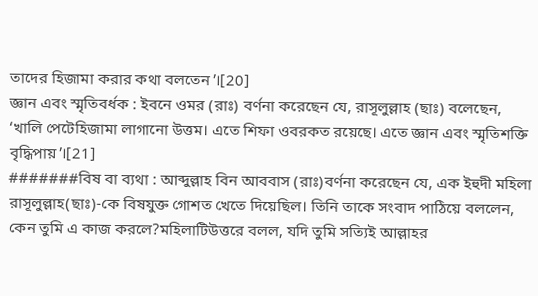তাদের হিজামা করার কথা বলতেন’।[20]
জ্ঞান এবং স্মৃতিবর্ধক : ইবনে ওমর (রাঃ) বর্ণনা করেছেন যে, রাসূলুল্লাহ (ছাঃ) বলেছেন, ‘খালি পেটেহিজামা লাগানো উত্তম। এতে শিফা ওবরকত রয়েছে। এতে জ্ঞান এবং স্মৃতিশক্তি বৃদ্ধিপায়’।[21]
#######বিষ বা ব্যথা : আব্দুল্লাহ বিন আববাস (রাঃ)বর্ণনা করেছেন যে, এক ইহুদী মহিলা রাসূলুল্লাহ(ছাঃ)-কে বিষযুক্ত গোশত খেতে দিয়েছিল। তিনি তাকে সংবাদ পাঠিয়ে বললেন, কেন তুমি এ কাজ করলে?মহিলাটিউত্তরে বলল, যদি তুমি সত্যিই আল্লাহর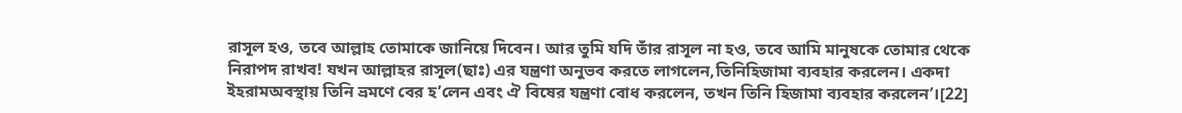রাসূল হও, তবে আল্লাহ তোমাকে জানিয়ে দিবেন। আর তুমি যদি তাঁর রাসূল না হও, তবে আমি মানুষকে তোমার থেকে নিরাপদ রাখব! যখন আল্লাহর রাসূল(ছাঃ) এর যন্ত্রণা অনুভব করতে লাগলেন,তিনিহিজামা ব্যবহার করলেন। একদা ইহরামঅবস্থায় তিনি ভ্রমণে বের হ’লেন এবং ঐ বিষের যন্ত্রণা বোধ করলেন, তখন তিনি হিজামা ব্যবহার করলেন’।[22]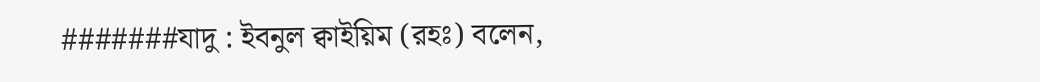#######যাদু : ইবনুল ক্বাইয়িম (রহঃ) বলেন,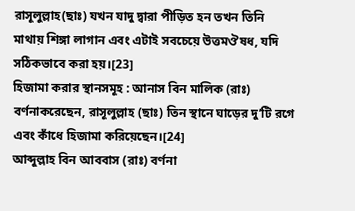রাসূলুল্লাহ(ছাঃ) যখন যাদু দ্বারা পীড়িত হন তখন তিনি মাথায় শিঙ্গা লাগান এবং এটাই সবচেয়ে উত্তমঔষধ, যদি সঠিকভাবে করা হয়।[23]
হিজামা করার স্থানসমূহ : আনাস বিন মালিক (রাঃ) বর্ণনাকরেছেন, রাসূলুল্লাহ (ছাঃ) তিন স্থানে ঘাড়ের দু’টি রগে এবং কাঁধে হিজামা করিয়েছেন।[24]
আব্দুল্লাহ বিন আববাস (রাঃ) বর্ণনা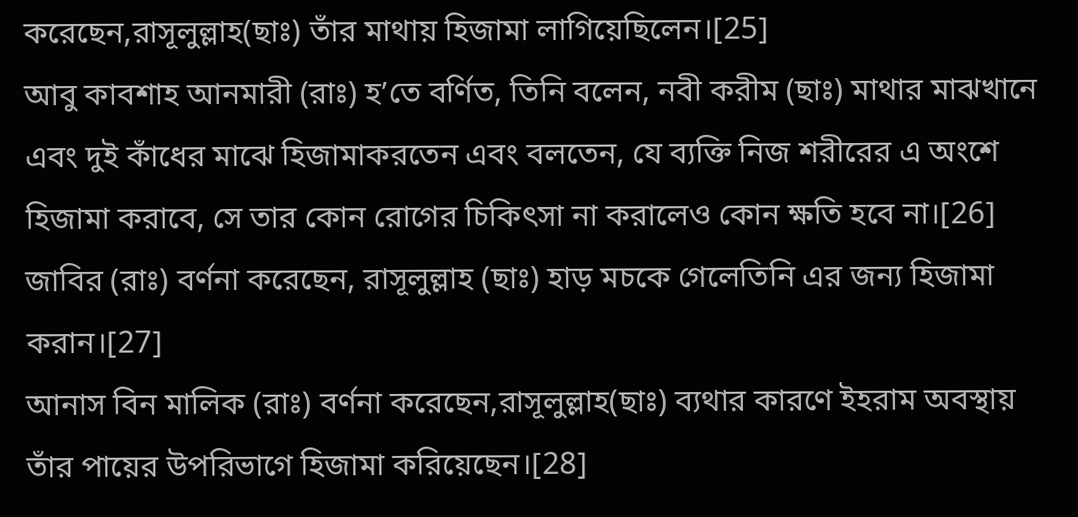করেছেন,রাসূলুল্লাহ(ছাঃ) তাঁর মাথায় হিজামা লাগিয়েছিলেন।[25]
আবু কাবশাহ আনমারী (রাঃ) হ’তে বর্ণিত, তিনি বলেন, নবী করীম (ছাঃ) মাথার মাঝখানে এবং দুই কাঁধের মাঝে হিজামাকরতেন এবং বলতেন, যে ব্যক্তি নিজ শরীরের এ অংশে হিজামা করাবে, সে তার কোন রোগের চিকিৎসা না করালেও কোন ক্ষতি হবে না।[26]
জাবির (রাঃ) বর্ণনা করেছেন, রাসূলুল্লাহ (ছাঃ) হাড় মচকে গেলেতিনি এর জন্য হিজামা করান।[27]
আনাস বিন মালিক (রাঃ) বর্ণনা করেছেন,রাসূলুল্লাহ(ছাঃ) ব্যথার কারণে ইহরাম অবস্থায় তাঁর পায়ের উপরিভাগে হিজামা করিয়েছেন।[28]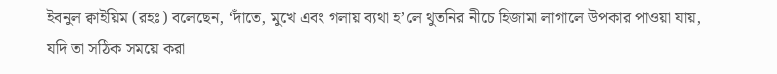ইবনুল ক্বাইয়িম (রহঃ) বলেছেন, ‘দাঁতে, মুখে এবং গলায় ব্যথা হ’লে থুতনির নীচে হিজামা লাগালে উপকার পাওয়া যায়, যদি তা সঠিক সময়ে করা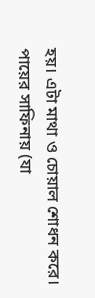হয়। এটা মাথা ও চোয়াল শোধন করে।
পায়ের সাফিনায় (যা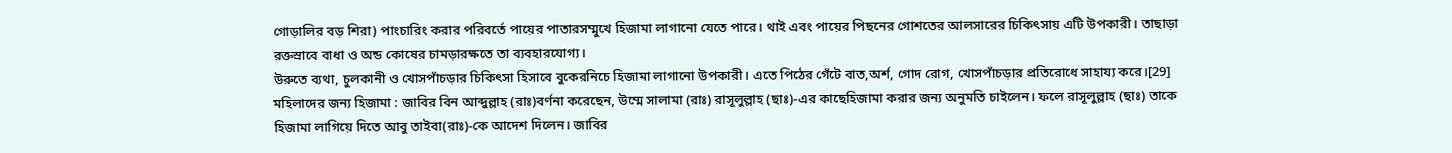গোড়ালির বড় শিরা) পাংচারিং করার পরিবর্তে পায়ের পাতারসম্মুখে হিজামা লাগানো যেতে পারে। থাই এবং পায়ের পিছনের গোশতের আলসারের চিকিৎসায় এটি উপকারী। তাছাড়া রক্তস্রাবে বাধা ও অন্ড কোষের চামড়ারক্ষতে তা ব্যবহারযোগ্য।
উরুতে ব্যথা, চুলকানী ও খোসপাঁচড়ার চিকিৎসা হিসাবে বুকেরনিচে হিজামা লাগানো উপকারী। এতে পিঠের গেঁটে বাত,অর্শ, গোদ রোগ, খোসপাঁচড়ার প্রতিরোধে সাহায্য করে।[29]
মহিলাদের জন্য হিজামা : জাবির বিন আব্দুল্লাহ (রাঃ)বর্ণনা করেছেন, উম্মে সালামা (রাঃ) রাসূলুল্লাহ (ছাঃ)-এর কাছেহিজামা করার জন্য অনুমতি চাইলেন। ফলে রাসূলুল্লাহ (ছাঃ) তাকে হিজামা লাগিয়ে দিতে আবু তাইবা(রাঃ)-কে আদেশ দিলেন। জাবির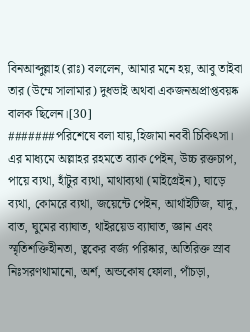বিনআব্দুল্লাহ (রাঃ) বললেন, আমার মনে হয়, আবু তাইবা তার (উম্মে সালামার) দুধভাই অথবা একজনঅপ্রাপ্তবয়ষ্ক বালক ছিলেন।[30]
#######পরিশেষে বলা যায়,হিজামা নববী চিকিৎসা। এর মাধ্যমে অল্লাহর রহমতে ব্যাক পেইন, উচ্চ রক্তচাপ, পায়ে ব্যথা, হাঁটুর ব্যথা, মাথাব্যথা (মাইগ্রেইন), ঘাড়ে ব্যথা, কোমরে ব্যথা, জয়েন্টে পেইন, আর্থাইটিজ, যাদু, বাত, ঘুমের ব্যাঘাত, থাইরয়েড ব্যাঘাত, জ্ঞান এবং স্মৃতিশক্তিহীনতা, ত্বকের বর্জ্য পরিষ্কার, অতিরিক্ত স্রাব নিঃসরণথামানো, অর্শ, অন্ডকোষ ফোলা, পাঁচড়া,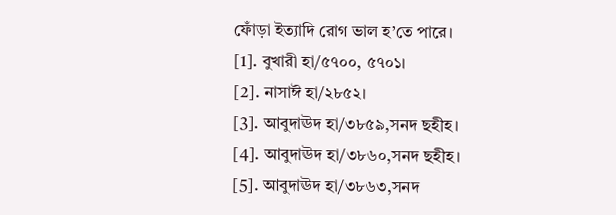ফোঁড়া ইত্যাদি রোগ ভাল হ’তে পারে।
[1]. বুখারী হা/৫৭০০, ৫৭০১।
[2]. নাসাঈ হা/২৮৫২।
[3]. আবুদাঊদ হা/৩৮৫৯,সনদ ছহীহ।
[4]. আবুদাঊদ হা/৩৮৬০,সনদ ছহীহ।
[5]. আবুদাঊদ হা/৩৮৬৩,সনদ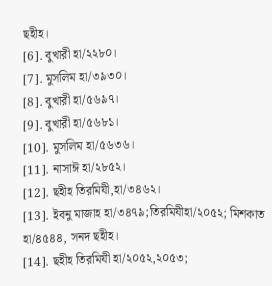ছহীহ।
[6]. বুখারী হা/২২৮০।
[7]. মুসলিম হা/৩৯৩০।
[8]. বুখারী হা/৫৬৯৭।
[9]. বুখারী হা/৫৬৮১।
[10]. মুসলিম হা/৫৬৩৬।
[11]. নাসাঈ হা/২৮৫২।
[12]. ছহীহ তিরমিযী,হা/৩৪৬২।
[13]. ইবনু মাজাহ হা/৩৪৭৯;তিরমিযীহা/২০৫২; মিশকাত হা/৪৫৪৪, সনদ ছহীহ।
[14]. ছহীহ তিরমিযী হা/২০৫২,২০৫৩;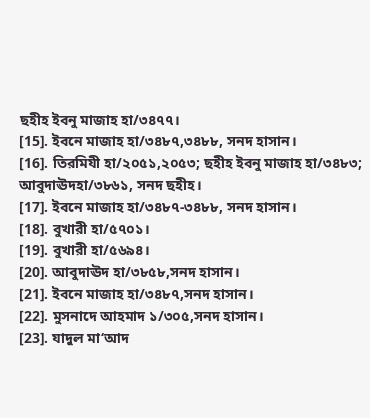ছহীহ ইবনু মাজাহ হা/৩৪৭৭।
[15]. ইবনে মাজাহ হা/৩৪৮৭,৩৪৮৮, সনদ হাসান।
[16]. তিরমিযী হা/২০৫১,২০৫৩; ছহীহ ইবনু মাজাহ হা/৩৪৮৩; আবুদাঊদহা/৩৮৬১, সনদ ছহীহ।
[17]. ইবনে মাজাহ হা/৩৪৮৭-৩৪৮৮, সনদ হাসান।
[18]. বুখারী হা/৫৭০১।
[19]. বুখারী হা/৫৬৯৪।
[20]. আবুদাঊদ হা/৩৮৫৮,সনদ হাসান।
[21]. ইবনে মাজাহ হা/৩৪৮৭,সনদ হাসান।
[22]. মুসনাদে আহমাদ ১/৩০৫,সনদ হাসান।
[23]. যাদুল মা‘আদ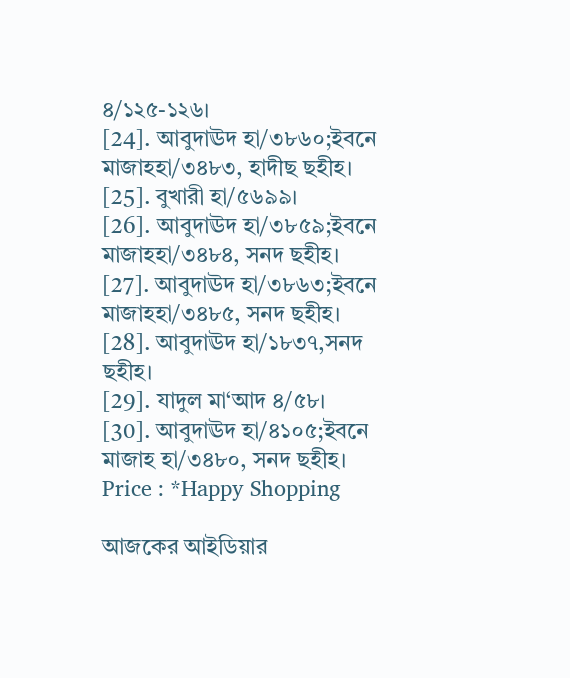৪/১২৫-১২৬।
[24]. আবুদাঊদ হা/৩৮৬০;ইবনে মাজাহহা/৩৪৮৩, হাদীছ ছহীহ।
[25]. বুখারী হা/৫৬৯৯।
[26]. আবুদাঊদ হা/৩৮৫৯;ইবনে মাজাহহা/৩৪৮৪, সনদ ছহীহ।
[27]. আবুদাঊদ হা/৩৮৬৩;ইবনে মাজাহহা/৩৪৮৫, সনদ ছহীহ।
[28]. আবুদাঊদ হা/১৮৩৭,সনদ ছহীহ।
[29]. যাদুল মা‘আদ ৪/৫৮।
[30]. আবুদাঊদ হা/৪১০৫;ইবনে মাজাহ হা/৩৪৮০, সনদ ছহীহ।
Price : *Happy Shopping

আজকের আইডিয়ার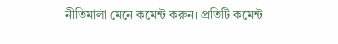নীতিমালা মেনে কমেন্ট করুন। প্রতিটি কমেন্ট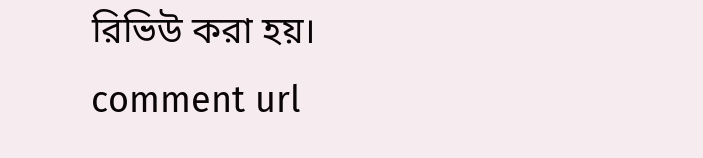রিভিউ করা হয়।
comment url